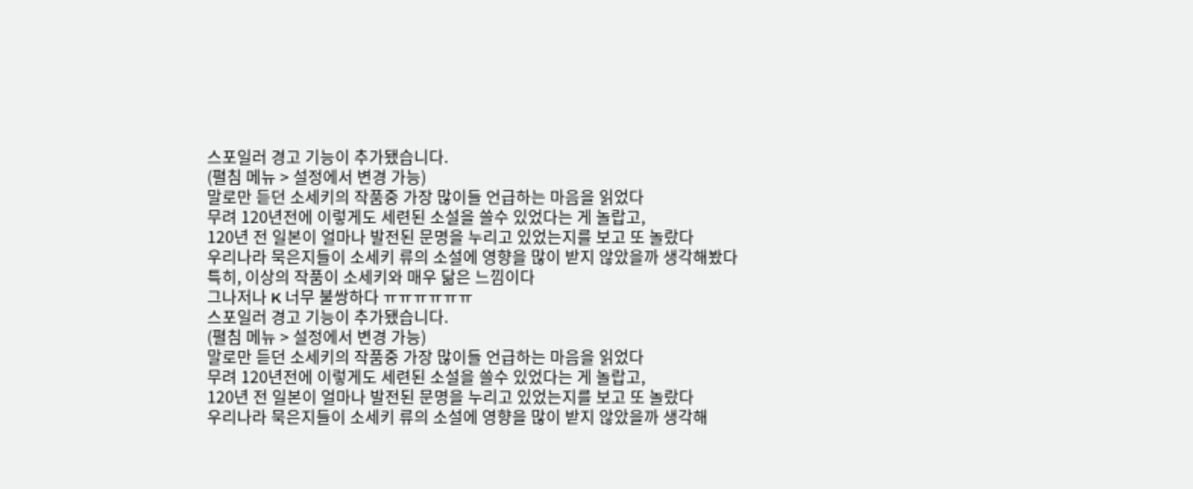스포일러 경고 기능이 추가됐습니다.
(펼침 메뉴 > 설정에서 변경 가능)
말로만 듣던 소세키의 작품중 가장 많이들 언급하는 마음을 읽었다
무려 120년전에 이렇게도 세련된 소설을 쓸수 있었다는 게 놀랍고,
120년 전 일본이 얼마나 발전된 문명을 누리고 있었는지를 보고 또 놀랐다
우리나라 묵은지들이 소세키 류의 소설에 영향을 많이 받지 않았을까 생각해봤다
특히, 이상의 작품이 소세키와 매우 닮은 느낌이다
그나저나 K 너무 불쌍하다 ㅠㅠㅠㅠㅠㅠ
스포일러 경고 기능이 추가됐습니다.
(펼침 메뉴 > 설정에서 변경 가능)
말로만 듣던 소세키의 작품중 가장 많이들 언급하는 마음을 읽었다
무려 120년전에 이렇게도 세련된 소설을 쓸수 있었다는 게 놀랍고,
120년 전 일본이 얼마나 발전된 문명을 누리고 있었는지를 보고 또 놀랐다
우리나라 묵은지들이 소세키 류의 소설에 영향을 많이 받지 않았을까 생각해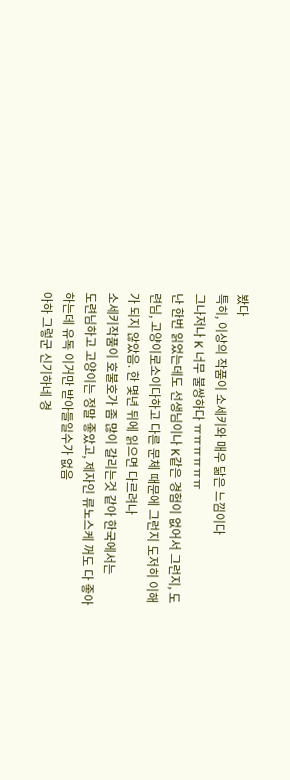봤다
특히, 이상의 작품이 소세키와 매우 닮은 느낌이다
그나저나 K 너무 불쌍하다 ㅠㅠㅠㅠㅠㅠ
난 한번 읽었는데도 선생님이나 K같은 경험이 없어서 그런지, 도련님, 고양이로소이다하고 다른 문체 때문에 그런지 도저히 이해가 되지 않았음. 한 몇년 뒤에 읽으면 다르려나
소세키작품이 호불호가 좀 많이 갈리는것 같아 한국에서는
도련님하고 고양이는 정말 좋았고, 제자인 류노스케 꺼도 다 좋아하는데 유독 이거만 받아들일수가 없음
아하 그렇군 신기하네 경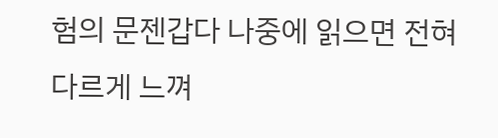험의 문젠갑다 나중에 읽으면 전혀 다르게 느껴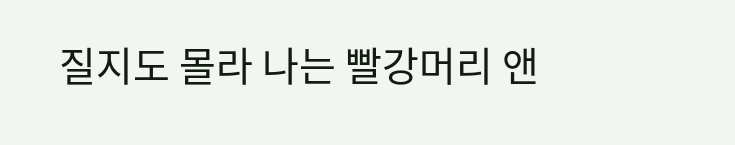질지도 몰라 나는 빨강머리 앤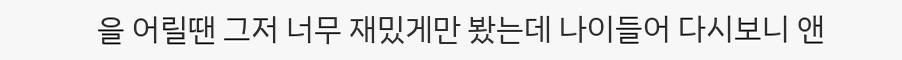을 어릴땐 그저 너무 재밌게만 봤는데 나이들어 다시보니 앤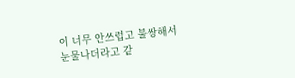이 너무 안쓰럽고 불쌍해서 눈물나더라고 같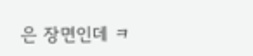은 장면인데 ㅋ